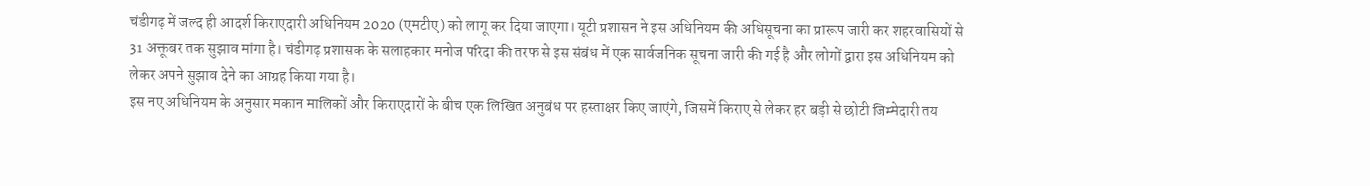चंडीगढ़ में जल्द ही आदर्श किराएदारी अधिनियम 2020 (एमटीए) को लागू कर दिया जाएगा। यूटी प्रशासन ने इस अधिनियम की अधिसूचना का प्रारूप जारी कर शहरवासियों से 31 अक्तूबर तक सुझाव मांगा है। चंडीगढ़ प्रशासक के सलाहकार मनोज परिदा की तरफ से इस संबंध में एक सार्वजनिक सूचना जारी की गई है और लोगों द्वारा इस अधिनियम को लेकर अपने सुझाव देने का आग्रह किया गया है।
इस नए अधिनियम के अनुसार मकान मालिकों और किराएदारों के बीच एक लिखित अनुबंध पर हस्ताक्षर किए जाएंगे, जिसमें किराए से लेकर हर बड़ी से छोटी जिम्मेदारी तय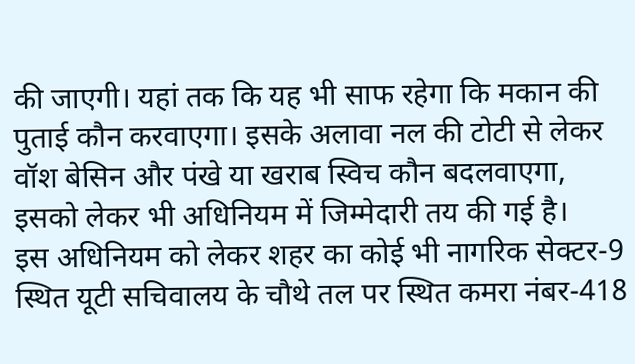की जाएगी। यहां तक कि यह भी साफ रहेगा कि मकान की पुताई कौन करवाएगा। इसके अलावा नल की टोटी से लेकर वॉश बेसिन और पंखे या खराब स्विच कौन बदलवाएगा, इसको लेकर भी अधिनियम में जिम्मेदारी तय की गई है।
इस अधिनियम को लेकर शहर का कोई भी नागरिक सेक्टर-9 स्थित यूटी सचिवालय के चौथे तल पर स्थित कमरा नंबर-418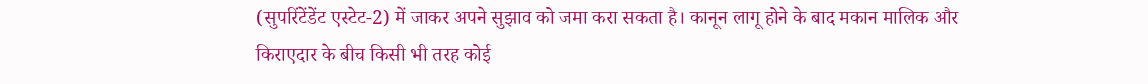(सुपरिंटेंडेंट एस्टेट-2) में जाकर अपने सुझाव को जमा करा सकता है। कानून लागू होने के बाद मकान मालिक और किराएदार के बीच किसी भी तरह कोई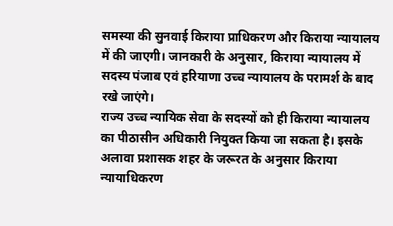समस्या की सुनवाई किराया प्राधिकरण और किराया न्यायालय में की जाएगी। जानकारी के अनुसार, किराया न्यायालय में सदस्य पंजाब एवं हरियाणा उच्च न्यायालय के परामर्श के बाद रखे जाएंगे।
राज्य उच्च न्यायिक सेवा के सदस्यों को ही किराया न्यायालय का पीठासीन अधिकारी नियुक्त किया जा सकता है। इसके अलावा प्रशासक शहर के जरूरत के अनुसार किराया न्यायाधिकरण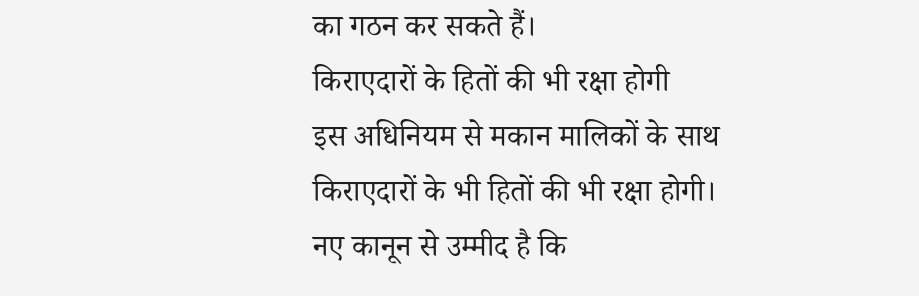का गठन कर सकते हैं।
किराएदारों के हितों की भी रक्षा होगी
इस अधिनियम से मकान मालिकों के साथ किराएदारों के भी हितों की भी रक्षा होगी। नए कानून से उम्मीद है कि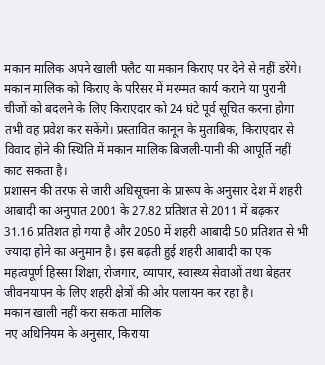मकान मालिक अपने खाली फ्लैट या मकान किराए पर देने से नहीं डरेंगे। मकान मालिक को किराए के परिसर में मरम्मत कार्य कराने या पुरानी चीजों को बदलने के लिए किराएदार को 24 घंटे पूर्व सूचित करना होगा तभी वह प्रवेश कर सकेंगे। प्रस्तावित कानून के मुताबिक, किराएदार से विवाद होने की स्थिति में मकान मालिक बिजली-पानी की आपूर्ति नहीं काट सकता है।
प्रशासन की तरफ से जारी अधिसूचना के प्रारूप के अनुसार देश में शहरी आबादी का अनुपात 2001 के 27.82 प्रतिशत से 2011 में बढ़कर 31.16 प्रतिशत हो गया है और 2050 में शहरी आबादी 50 प्रतिशत से भी ज्यादा होने का अनुमान है। इस बढ़ती हुई शहरी आबादी का एक महत्वपूर्ण हिस्सा शिक्षा, रोजगार, व्यापार, स्वास्थ्य सेवाओं तथा बेहतर जीवनयापन के लिए शहरी क्षेत्रों की ओर पलायन कर रहा है।
मकान खाली नहीं करा सकता मालिक
नए अधिनियम के अनुसार, किराया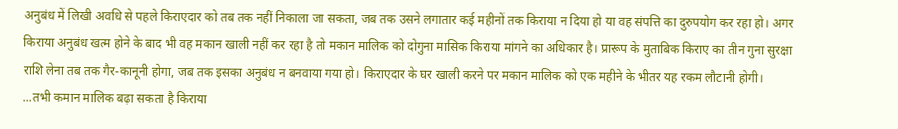अनुबंध में लिखी अवधि से पहले किराएदार को तब तक नहीं निकाला जा सकता, जब तक उसने लगातार कई महीनों तक किराया न दिया हो या वह संपत्ति का दुरुपयोग कर रहा हो। अगर किराया अनुबंध खत्म होने के बाद भी वह मकान खाली नहीं कर रहा है तो मकान मालिक को दोगुना मासिक किराया मांगने का अधिकार है। प्रारूप के मुताबिक किराए का तीन गुना सुरक्षा राशि लेना तब तक गैर-कानूनी होगा, जब तक इसका अनुबंध न बनवाया गया हो। किराएदार के घर खाली करने पर मकान मालिक को एक महीने के भीतर यह रकम लौटानी होगी।
...तभी कमान मालिक बढ़ा सकता है किराया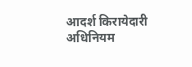आदर्श किरायेदारी अधिनियम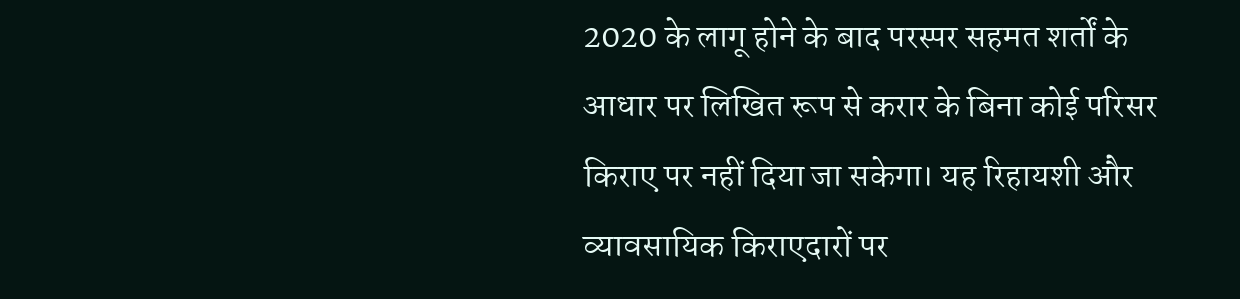2020 के लागू होने के बाद परस्पर सहमत शर्तों के आधार पर लिखित रूप से करार के बिना कोई परिसर किराए पर नहीं दिया जा सकेगा। यह रिहायशी और व्यावसायिक किराएदारों पर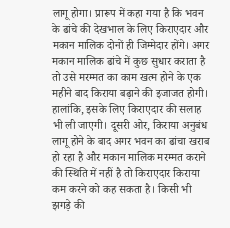लागू होगा। प्रारूप में कहा गया है कि भवन के ढांचे की देखभाल के लिए किराएदार और मकान मालिक दोनों ही जिम्मेदार होंगे। अगर मकान मालिक ढांचे में कुछ सुधार कराता है तो उसे मरम्मत का काम खत्म होने के एक महीने बाद किराया बढ़ाने की इजाजत होगी।
हालांकि, इसके लिए किराएदार की सलाह भी ली जाएगी। दूसरी ओर, किराया अनुबंध लागू होने के बाद अगर भवन का ढांचा खराब हो रहा है और मकान मालिक मरम्मत कराने की स्थिति में नहीं है तो किराएदार किराया कम करने को कह सकता है। किसी भी झगड़े की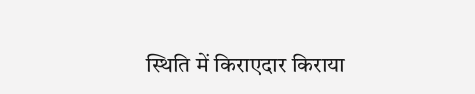स्थिति में किराएदार किराया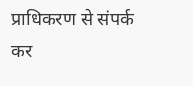प्राधिकरण से संपर्क कर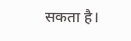सकता है।